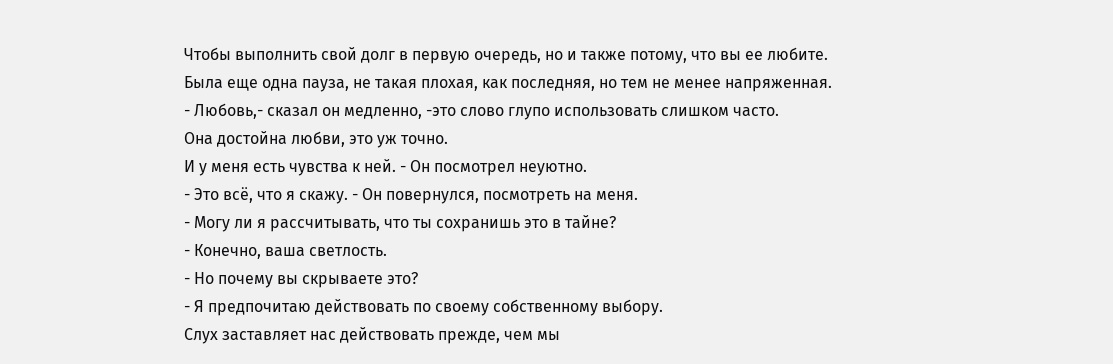Чтобы выполнить свой долг в первую очередь, но и также потому, что вы ее любите.
Была еще одна пауза, не такая плохая, как последняя, но тем не менее напряженная.
- Любовь,- сказал он медленно, -это слово глупо использовать слишком часто.
Она достойна любви, это уж точно.
И у меня есть чувства к ней. - Он посмотрел неуютно.
- Это всё, что я скажу. - Он повернулся, посмотреть на меня.
- Могу ли я рассчитывать, что ты сохранишь это в тайне?
- Конечно, ваша светлость.
- Но почему вы скрываете это?
- Я предпочитаю действовать по своему собственному выбору.
Слух заставляет нас действовать прежде, чем мы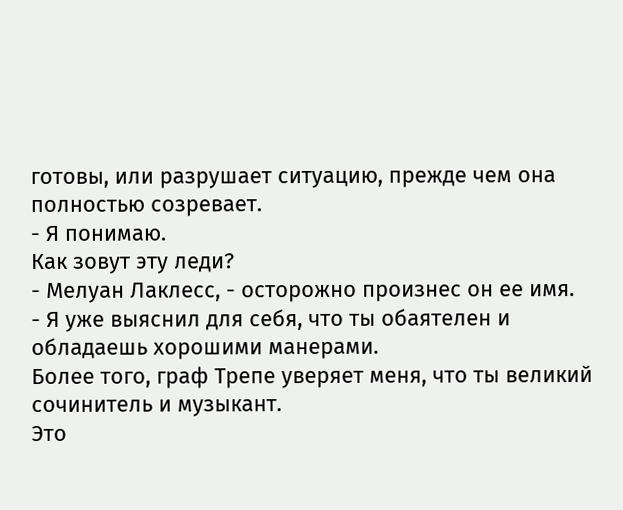готовы, или разрушает ситуацию, прежде чем она полностью созревает.
- Я понимаю.
Как зовут эту леди?
- Мелуан Лаклесс, - осторожно произнес он ее имя.
- Я уже выяснил для себя, что ты обаятелен и обладаешь хорошими манерами.
Более того, граф Трепе уверяет меня, что ты великий сочинитель и музыкант.
Это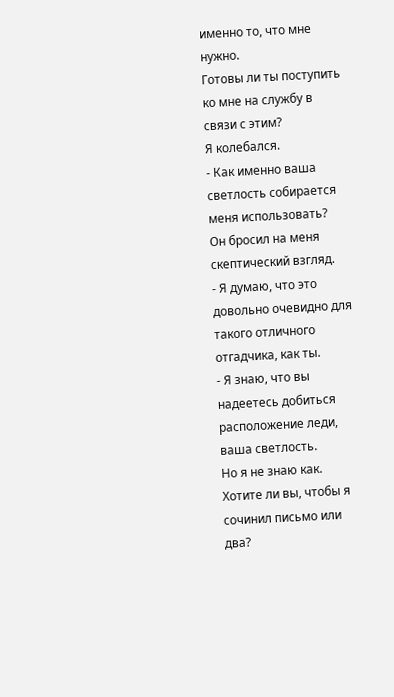именно то, что мне нужно.
Готовы ли ты поступить ко мне на службу в связи с этим?
Я колебался.
- Как именно ваша светлость собирается меня использовать?
Он бросил на меня скептический взгляд.
- Я думаю, что это довольно очевидно для такого отличного отгадчика, как ты.
- Я знаю, что вы надеетесь добиться расположение леди, ваша светлость.
Но я не знаю как.
Хотите ли вы, чтобы я сочинил письмо или два?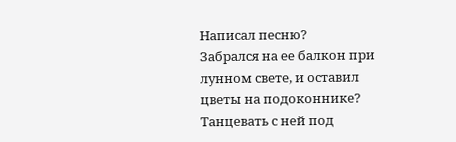Написал песню?
Забрался на ее балкон при лунном свете, и оставил цветы на подоконнике?
Танцевать с ней под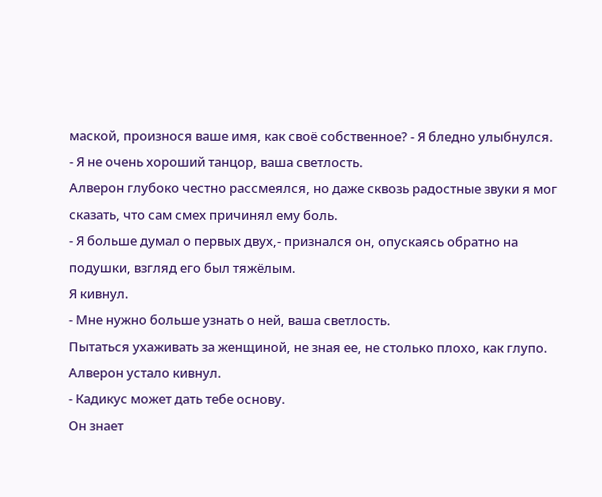маской, произнося ваше имя, как своё собственное? - Я бледно улыбнулся.
- Я не очень хороший танцор, ваша светлость.
Алверон глубоко честно рассмеялся, но даже сквозь радостные звуки я мог сказать, что сам смех причинял ему боль.
- Я больше думал о первых двух,- признался он, опускаясь обратно на подушки, взгляд его был тяжёлым.
Я кивнул.
- Мне нужно больше узнать о ней, ваша светлость.
Пытаться ухаживать за женщиной, не зная ее, не столько плохо, как глупо.
Алверон устало кивнул.
- Кадикус может дать тебе основу.
Он знает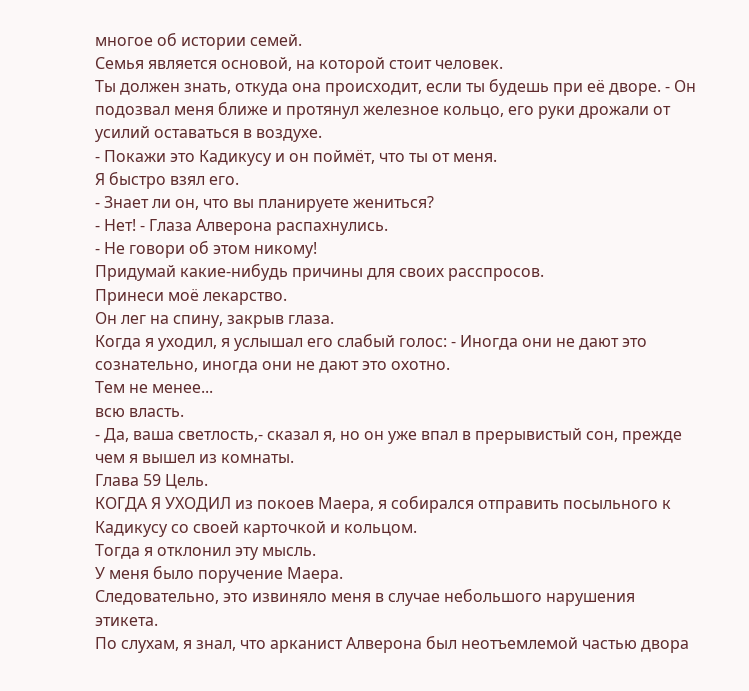многое об истории семей.
Семья является основой, на которой стоит человек.
Ты должен знать, откуда она происходит, если ты будешь при её дворе. - Он подозвал меня ближе и протянул железное кольцо, его руки дрожали от усилий оставаться в воздухе.
- Покажи это Кадикусу и он поймёт, что ты от меня.
Я быстро взял его.
- Знает ли он, что вы планируете жениться?
- Нет! - Глаза Алверона распахнулись.
- Не говори об этом никому!
Придумай какие-нибудь причины для своих расспросов.
Принеси моё лекарство.
Он лег на спину, закрыв глаза.
Когда я уходил, я услышал его слабый голос: - Иногда они не дают это сознательно, иногда они не дают это охотно.
Тем не менее...
всю власть.
- Да, ваша светлость,- сказал я, но он уже впал в прерывистый сон, прежде чем я вышел из комнаты.
Глава 59 Цель.
КОГДА Я УХОДИЛ из покоев Маера, я собирался отправить посыльного к Кадикусу со своей карточкой и кольцом.
Тогда я отклонил эту мысль.
У меня было поручение Маера.
Следовательно, это извиняло меня в случае небольшого нарушения этикета.
По слухам, я знал, что арканист Алверона был неотъемлемой частью двора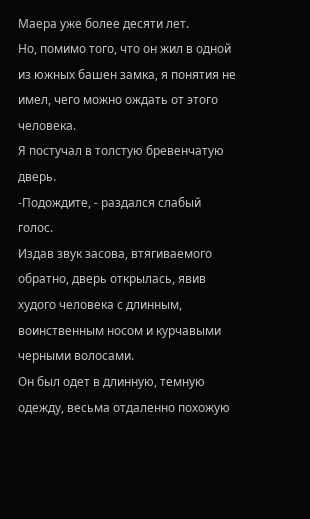Маера уже более десяти лет.
Но, помимо того, что он жил в одной из южных башен замка, я понятия не имел, чего можно ождать от этого человека.
Я постучал в толстую бревенчатую дверь.
-Подождите, - раздался слабый голос.
Издав звук засова, втягиваемого обратно, дверь открылась, явив худого человека с длинным, воинственным носом и курчавыми черными волосами.
Он был одет в длинную, темную одежду, весьма отдаленно похожую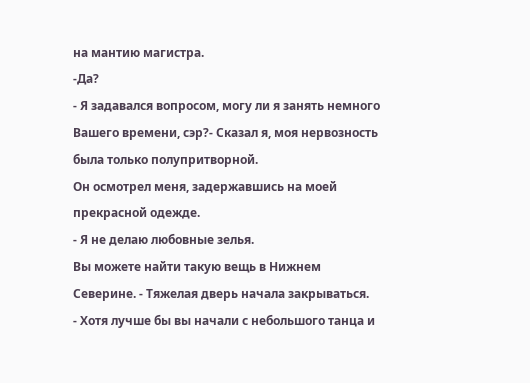на мантию магистра.
-Да?
- Я задавался вопросом, могу ли я занять немного Вашего времени, сэр?- Сказал я, моя нервозность была только полупритворной.
Он осмотрел меня, задержавшись на моей прекрасной одежде.
- Я не делаю любовные зелья.
Вы можете найти такую вещь в Нижнем Северине. - Тяжелая дверь начала закрываться.
- Хотя лучше бы вы начали с небольшого танца и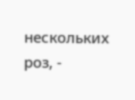нескольких роз, -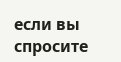если вы спросите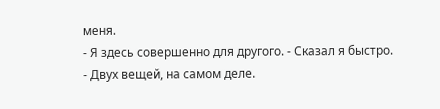меня.
- Я здесь совершенно для другого. - Сказал я быстро.
- Двух вещей, на самом деле.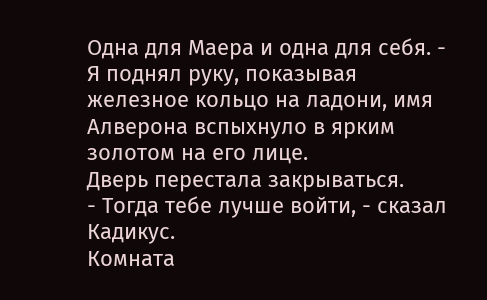Одна для Маера и одна для себя. - Я поднял руку, показывая железное кольцо на ладони, имя Алверона вспыхнуло в ярким золотом на его лице.
Дверь перестала закрываться.
- Тогда тебе лучше войти, - сказал Кадикус.
Комната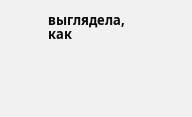выглядела, как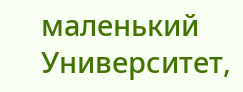маленький Университет,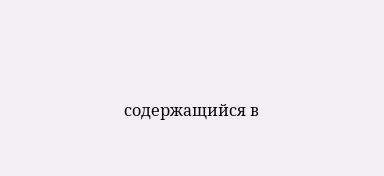содержащийся в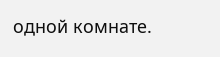одной комнате.